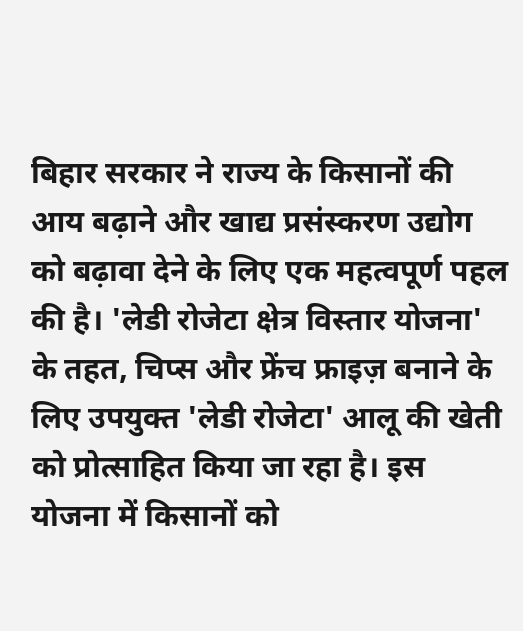बिहार सरकार ने राज्य के किसानों की आय बढ़ाने और खाद्य प्रसंस्करण उद्योग को बढ़ावा देने के लिए एक महत्वपूर्ण पहल की है। 'लेडी रोजेटा क्षेत्र विस्तार योजना' के तहत, चिप्स और फ्रेंच फ्राइज़ बनाने के लिए उपयुक्त 'लेडी रोजेटा' आलू की खेती को प्रोत्साहित किया जा रहा है। इस योजना में किसानों को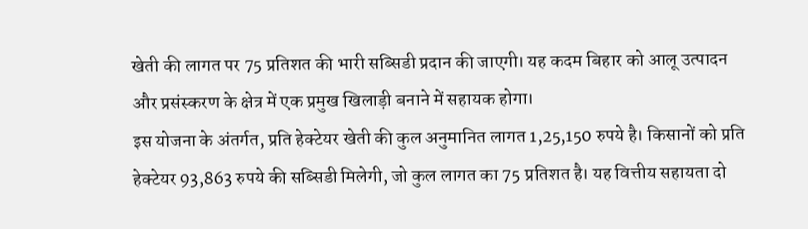खेती की लागत पर 75 प्रतिशत की भारी सब्सिडी प्रदान की जाएगी। यह कदम बिहार को आलू उत्पादन और प्रसंस्करण के क्षेत्र में एक प्रमुख खिलाड़ी बनाने में सहायक होगा।
इस योजना के अंतर्गत, प्रति हेक्टेयर खेती की कुल अनुमानित लागत 1,25,150 रुपये है। किसानों को प्रति हेक्टेयर 93,863 रुपये की सब्सिडी मिलेगी, जो कुल लागत का 75 प्रतिशत है। यह वित्तीय सहायता दो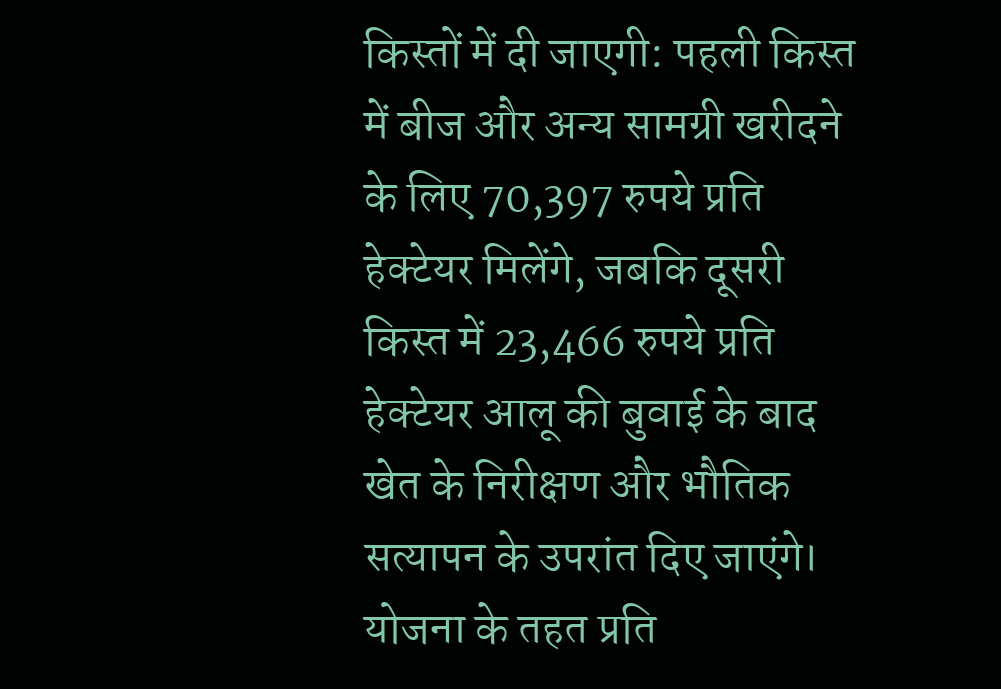किस्तों में दी जाएगी: पहली किस्त में बीज और अन्य सामग्री खरीदने के लिए 70,397 रुपये प्रति हेक्टेयर मिलेंगे, जबकि दूसरी किस्त में 23,466 रुपये प्रति हेक्टेयर आलू की बुवाई के बाद खेत के निरीक्षण और भौतिक सत्यापन के उपरांत दिए जाएंगे। योजना के तहत प्रति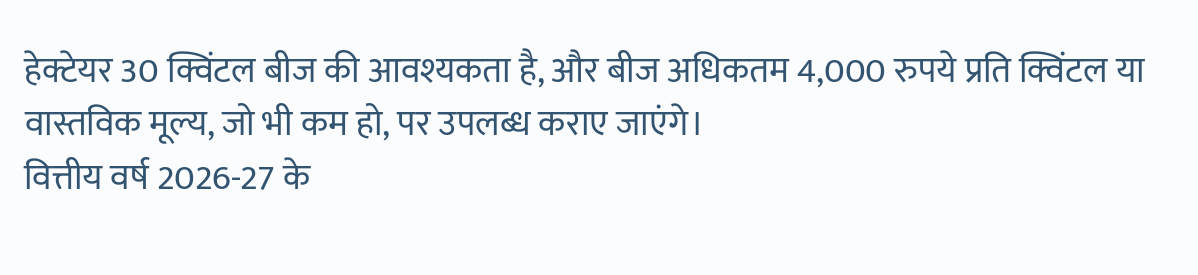हेक्टेयर 30 क्विंटल बीज की आवश्यकता है, और बीज अधिकतम 4,000 रुपये प्रति क्विंटल या वास्तविक मूल्य, जो भी कम हो, पर उपलब्ध कराए जाएंगे।
वित्तीय वर्ष 2026-27 के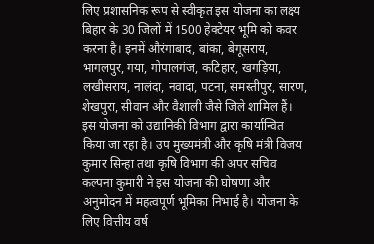लिए प्रशासनिक रूप से स्वीकृत इस योजना का लक्ष्य बिहार के 30 जिलों में 1500 हेक्टेयर भूमि को कवर करना है। इनमें औरंगाबाद, बांका, बेगूसराय, भागलपुर, गया, गोपालगंज, कटिहार, खगड़िया, लखीसराय, नालंदा, नवादा, पटना, समस्तीपुर, सारण, शेखपुरा, सीवान और वैशाली जैसे जिले शामिल हैं। इस योजना को उद्यानिकी विभाग द्वारा कार्यान्वित किया जा रहा है। उप मुख्यमंत्री और कृषि मंत्री विजय कुमार सिन्हा तथा कृषि विभाग की अपर सचिव कल्पना कुमारी ने इस योजना की घोषणा और अनुमोदन में महत्वपूर्ण भूमिका निभाई है। योजना के लिए वित्तीय वर्ष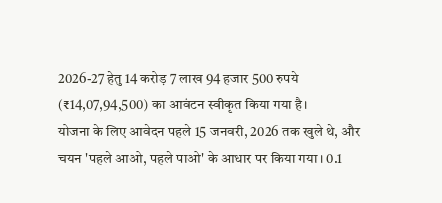2026-27 हेतु 14 करोड़ 7 लाख 94 हजार 500 रुपये (₹14,07,94,500) का आवंटन स्वीकृत किया गया है।
योजना के लिए आवेदन पहले 15 जनवरी, 2026 तक खुले थे, और चयन 'पहले आओ, पहले पाओ' के आधार पर किया गया। 0.1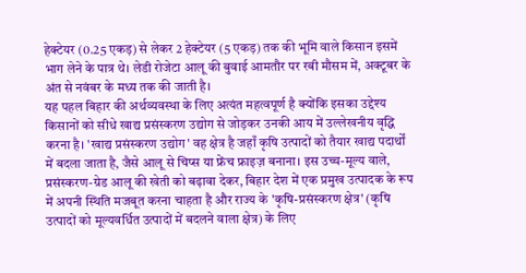हेक्टेयर (0.25 एकड़) से लेकर 2 हेक्टेयर (5 एकड़) तक की भूमि वाले किसान इसमें भाग लेने के पात्र थे। लेडी रोजेटा आलू की बुवाई आमतौर पर रबी मौसम में, अक्टूबर के अंत से नवंबर के मध्य तक की जाती है।
यह पहल बिहार की अर्थव्यवस्था के लिए अत्यंत महत्वपूर्ण है क्योंकि इसका उद्देश्य किसानों को सीधे खाद्य प्रसंस्करण उद्योग से जोड़कर उनकी आय में उल्लेखनीय वृद्धि करना है। 'खाद्य प्रसंस्करण उद्योग' वह क्षेत्र है जहाँ कृषि उत्पादों को तैयार खाद्य पदार्थों में बदला जाता है, जैसे आलू से चिप्स या फ्रेंच फ्राइज़ बनाना। इस उच्च-मूल्य वाले, प्रसंस्करण-ग्रेड आलू की खेती को बढ़ावा देकर, बिहार देश में एक प्रमुख उत्पादक के रूप में अपनी स्थिति मजबूत करना चाहता है और राज्य के 'कृषि-प्रसंस्करण क्षेत्र' (कृषि उत्पादों को मूल्यवर्धित उत्पादों में बदलने वाला क्षेत्र) के लिए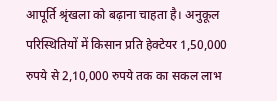आपूर्ति श्रृंखला को बढ़ाना चाहता है। अनुकूल परिस्थितियों में किसान प्रति हेक्टेयर 1,50,000 रुपये से 2,10,000 रुपये तक का सकल लाभ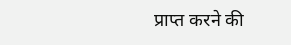प्राप्त करने की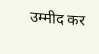उम्मीद कर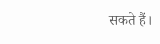सकते हैं।